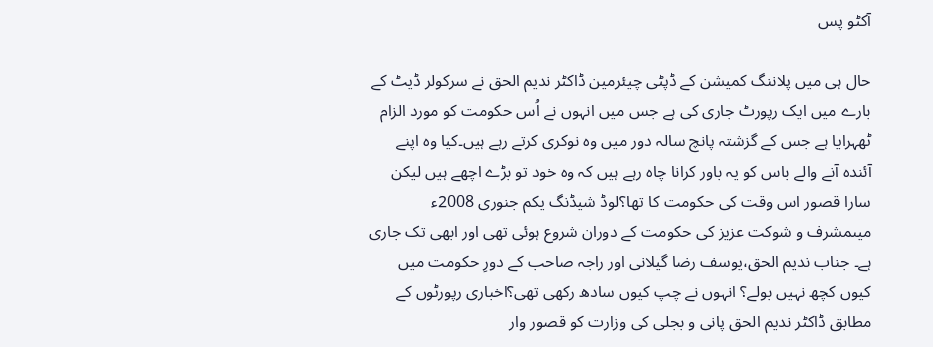آکٹو پس

حال ہی میں پلاننگ کمیشن کے ڈپٹی چیئرمین ڈاکٹر ندیم الحق نے سرکولر ڈیٹ کے بارے میں ایک رپورٹ جاری کی ہے جس میں انہوں نے اُس حکومت کو مورد الزام ٹھہرایا ہے جس کے گزشتہ پانچ سالہ دور میں وہ نوکری کرتے رہے ہیں۔کیا وہ اپنے آئندہ آنے والے باس کو یہ باور کرانا چاہ رہے ہیں کہ وہ خود تو بڑے اچھے ہیں لیکن سارا قصور اس وقت کی حکومت کا تھا؟لوڈ شیڈنگ یکم جنوری 2008ء میںمشرف و شوکت عزیز کی حکومت کے دوران شروع ہوئی تھی اور ابھی تک جاری ہے۔ جناب ندیم الحق،یوسف رضا گیلانی اور راجہ صاحب کے دورِ حکومت میں کیوں کچھ نہیں بولے؟ انہوں نے چپ کیوں سادھ رکھی تھی؟اخباری رپورٹوں کے مطابق ڈاکٹر ندیم الحق پانی و بجلی کی وزارت کو قصور وار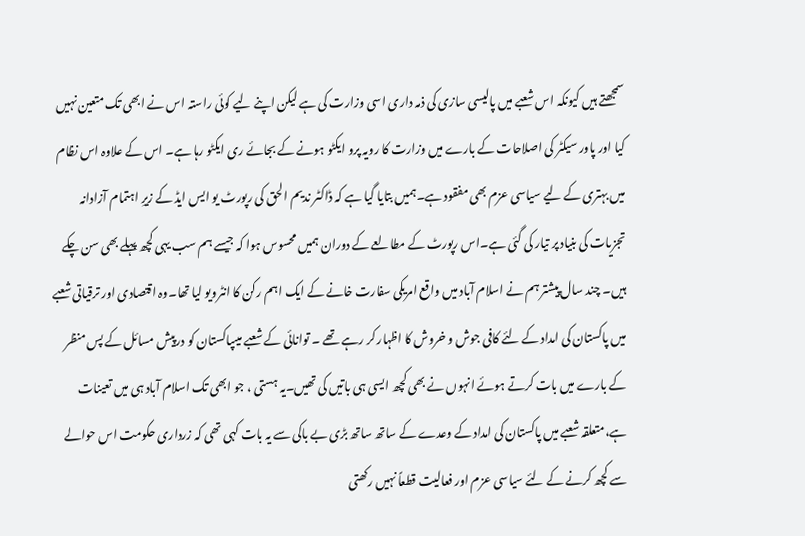سمجھتے ہیں کیونکہ اس شعبے میں پالیسی سازی کی ذمہ داری اسی وزارت کی ہے لیکن اپنے لیے کوئی راستہ اس نے ابھی تک متعین نہیں کیا اور پاور سیکٹر کی اصلاحات کے بارے میں وزارت کا رویہ پرو ایکٹو ہونے کے بجائے ری ایکٹو رہا ہے۔ اس کے علاوہ اس نظام میں بہتری کے لیے سیاسی عزم بھی مفقود ہے۔ہمیں بتایا گیا ہے کہ ڈاکٹر ندیم الحق کی رپورٹ یو ایس ایڈ کے زیرِ اہتمام آزادانہ تجزیات کی بنیاد پر تیار کی گئی ہے۔اس رپورٹ کے مطالعے کے دوران ہمیں محسوس ہوا کہ جیسے ہم سب یہی کچھ پہلے بھی سن چکے ہیں۔ چند سال پیشتر ہم نے اسلام آباد میں واقع امریکی سفارت خانے کے ایک اہم رکن کا انٹرویو لیا تھا۔وہ اقتصادی اور ترقیاتی شعبے میں پاکستان کی امداد کے لئے کافی جوش و خروش کا اظہار کر رہے تھے ۔ توانائی کے شعبے میںپاکستان کو درپیش مسائل کے پس منظر کے بارے میں بات کرتے ہوئے انہوں نے بھی کچھ ایسی ہی باتیں کی تھیں۔یہ ہستی ، جو ابھی تک اسلام آباد ہی میں تعینات ہے،متعلقہ شعبے میں پاکستان کی امداد کے وعدے کے ساتھ ساتھ بڑی بے باکی سے یہ بات کہی تھی کہ زرداری حکومت اس حوالے سے کچھ کرنے کے لئے سیاسی عزم اور فعالیت قطعاً نہیں رکھتی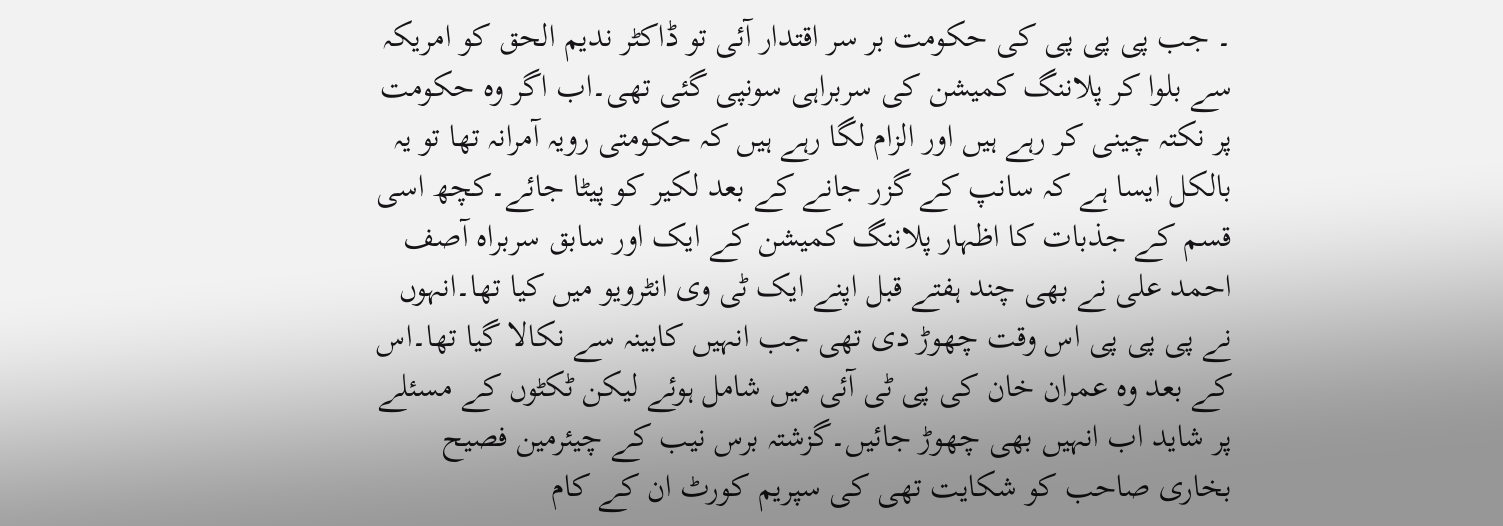۔ جب پی پی پی کی حکومت بر سر اقتدار آئی تو ڈاکٹر ندیم الحق کو امریکہ سے بلوا کر پلاننگ کمیشن کی سربراہی سونپی گئی تھی۔اب اگر وہ حکومت پر نکتہ چینی کر رہے ہیں اور الزام لگا رہے ہیں کہ حکومتی رویہ آمرانہ تھا تو یہ بالکل ایسا ہے کہ سانپ کے گزر جانے کے بعد لکیر کو پیٹا جائے۔کچھ اسی قسم کے جذبات کا اظہار پلاننگ کمیشن کے ایک اور سابق سربراہ آصف احمد علی نے بھی چند ہفتے قبل اپنے ایک ٹی وی انٹرویو میں کیا تھا۔انہوں نے پی پی پی اس وقت چھوڑ دی تھی جب انہیں کابینہ سے نکالا گیا تھا۔اس کے بعد وہ عمران خان کی پی ٹی آئی میں شامل ہوئے لیکن ٹکٹوں کے مسئلے پر شاید اب انہیں بھی چھوڑ جائیں۔گزشتہ برس نیب کے چیئرمین فصیح بخاری صاحب کو شکایت تھی کی سپریم کورٹ ان کے کام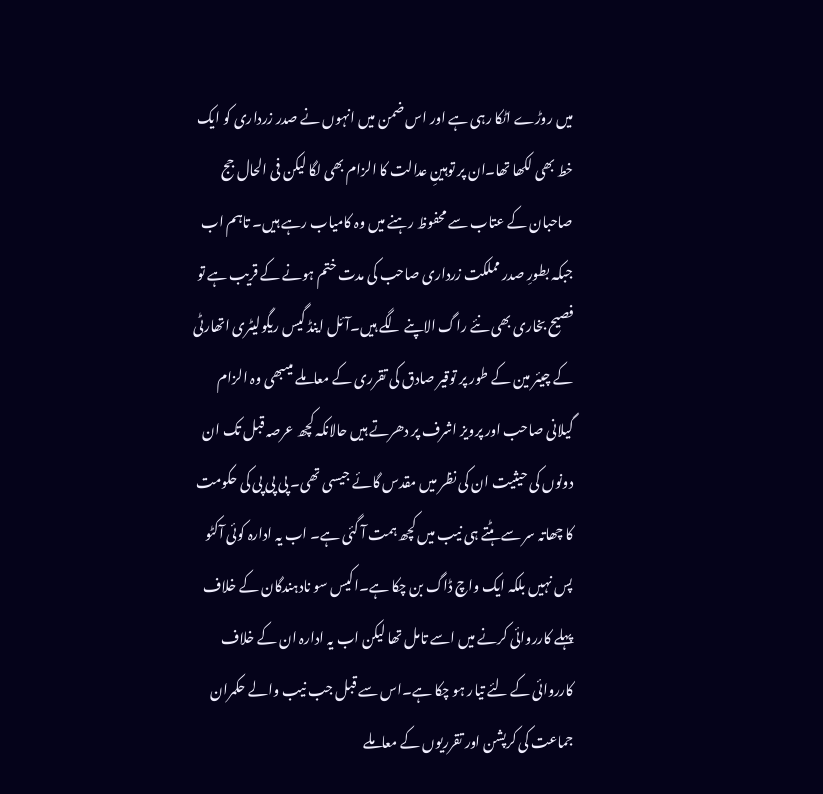میں روڑے اٹکا رہی ہے اور اس ضمن میں انہوں نے صدر زرداری کو ایک خط بھی لکھا تھا۔ان پر توہینِ عدالت کا الزام بھی لگا لیکن فی الحال جج صاحبان کے عتاب سے محفوظ رہنے میں وہ کامیاب رہے ہیں۔ تاہم اب جبکہ بطورِ صدر مملکت زرداری صاحب کی مدت ختم ہونے کے قریب ہے تو فصیح بخاری بھی نئے راگ الاپنے لگے ہیں۔آئل اینڈ گیس ریگولیٹری اتھارٹی کے چیئر مین کے طور پر توقیر صادق کی تقرری کے معاملے میںبھی وہ الزام گیلانی صاحب اور پرویز اشرف پر دھرتے ہیں حالانکہ کچھ عرصہ قبل تک ان دونوں کی حیثیت ان کی نظر میں مقدس گائے جیسی تھی۔ پی پی پی کی حکومت کا چھاتہ سر سے ہٹتے ہی نیب میں کچھ ہمت آ گئی ہے۔ اب یہ ادارہ کوئی آکٹو پس نہیں بلکہ ایک واچ ڈاگ بن چکا ہے۔اکیس سو نادہندگان کے خلاف پہلے کارروائی کرنے میں اسے تامل تھا لیکن اب یہ ادارہ ان کے خلاف کارروائی کے لئے تیار ہو چکا ہے۔اس سے قبل جب نیب والے حکمران جماعت کی کرپشن اور تقرریوں کے معاملے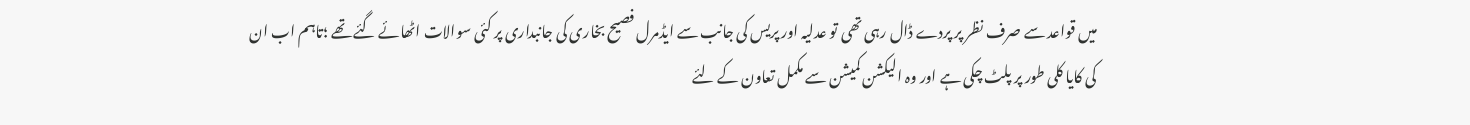میں قواعد سے صرف نظر پر پردے ڈال رہی تھی تو عدلیہ اور پریس کی جانب سے ایڈمرل فصیح بخاری کی جانبداری پر کئی سوالات اٹھائے گئے تھے ؛تاہم اب ان کی کایا کلی طور پر پلٹ چکی ہے اور وہ الیکشن کمیشن سے مکمل تعاون کے لئے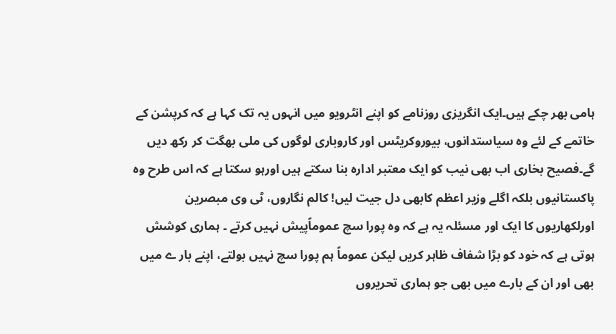ہامی بھر چکے ہیں۔ایک انگریزی روزنامے کو اپنے انٹرویو میں انہوں یہ تک کہا ہے کہ کرپشن کے خاتمے کے لئے وہ سیاستدانوں، بیوروکریٹس اور کاروباری لوگوں کی ملی بھگت کر رکھ دیں گے۔فصیح بخاری اب بھی نیب کو ایک معتبر ادارہ بنا سکتے ہیں اورہو سکتا ہے کہ اس طرح وہ پاکستانیوں بلکہ اگلے وزیر اعظم کابھی دل جیت لیں! کالم نگاروں، ٹی وی مبصرین اورلکھاریوں کا ایک اور مسئلہ یہ ہے کہ وہ پورا سچ عموماًپیش نہیں کرتے ۔ ہماری کوشش ہوتی ہے کہ خود کو بڑا شفاف ظاہر کریں لیکن عموماً ہم پورا سچ نہیں بولتے، اپنے بار ے میں بھی اور ان کے بارے میں بھی جو ہماری تحریروں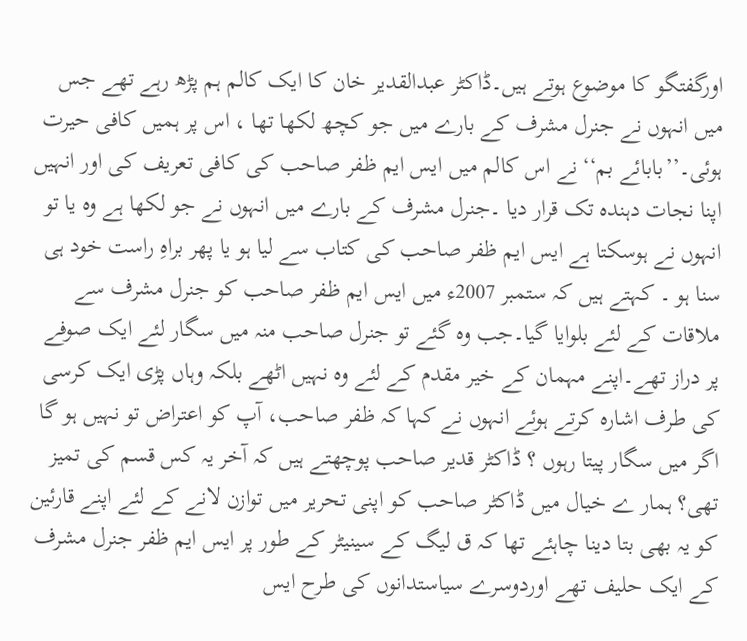اورگفتگو کا موضوع ہوتے ہیں۔ڈاکٹر عبدالقدیر خان کا ایک کالم ہم پڑھ رہے تھے جس میں انہوں نے جنرل مشرف کے بارے میں جو کچھ لکھا تھا ، اس پر ہمیں کافی حیرت ہوئی۔’’بابائے بم‘‘نے اس کالم میں ایس ایم ظفر صاحب کی کافی تعریف کی اور انہیں اپنا نجات دہندہ تک قرار دیا ۔جنرل مشرف کے بارے میں انہوں نے جو لکھا ہے وہ یا تو انہوں نے ہوسکتا ہے ایس ایم ظفر صاحب کی کتاب سے لیا ہو یا پھر براہِ راست خود ہی سنا ہو ۔ کہتے ہیں کہ ستمبر 2007ء میں ایس ایم ظفر صاحب کو جنرل مشرف سے ملاقات کے لئے بلوایا گیا۔جب وہ گئے تو جنرل صاحب منہ میں سگار لئے ایک صوفے پر دراز تھے۔اپنے مہمان کے خیر مقدم کے لئے وہ نہیں اٹھے بلکہ وہاں پڑی ایک کرسی کی طرف اشارہ کرتے ہوئے انہوں نے کہا کہ ظفر صاحب، آپ کو اعتراض تو نہیں ہو گا اگر میں سگار پیتا رہوں ؟ ڈاکٹر قدیر صاحب پوچھتے ہیں کہ آخر یہ کس قسم کی تمیز تھی؟ ہمار ے خیال میں ڈاکٹر صاحب کو اپنی تحریر میں توازن لانے کے لئے اپنے قارئین کو یہ بھی بتا دینا چاہئے تھا کہ ق لیگ کے سینیٹر کے طور پر ایس ایم ظفر جنرل مشرف کے ایک حلیف تھے اوردوسرے سیاستدانوں کی طرح ایس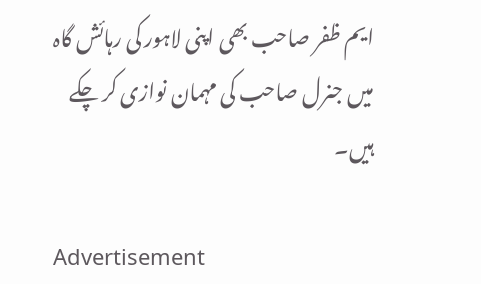ایم ظفر صاحب بھی اپنی لاہور کی رہائش گاہ میں جنرل صاحب کی مہمان نوازی کر چکے ہیں۔

Advertisement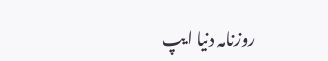روزنامہ دنیا ایپ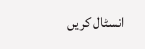انسٹال کریں